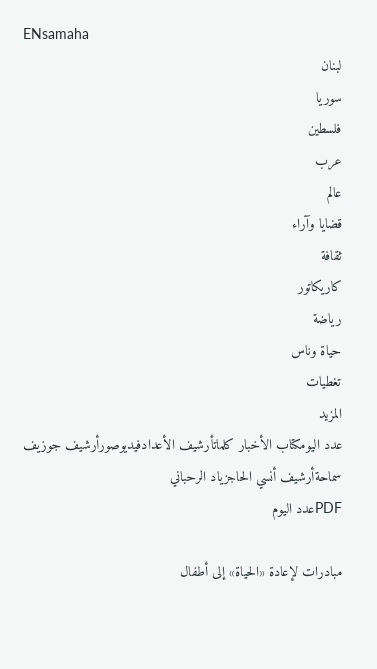ENsamaha
لبنان
سوريا
فلسطين
عرب
عالم
قضايا وآراء
ثقافة
كاريكاتور
رياضة
حياة وناس
تغطيات
المزيد
عدد اليومكتاب الأخبار كلماتأرشيف الأعدادفيديوصورأرشيف جوزيف سماحةأرشيف أنسي الحاجزياد الرحباني
PDFعدد اليوم

مبادرات لإعادة «الحياة» إلى أطفال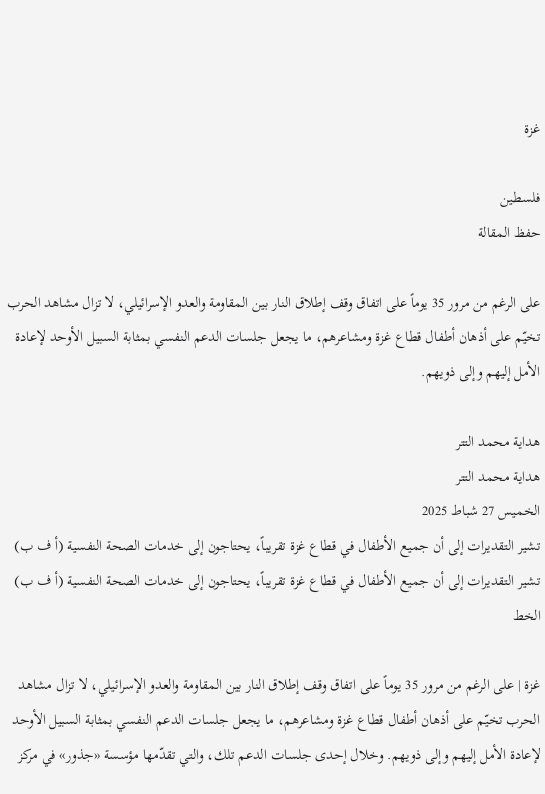غزة

فلسطين
حفظ المقالة

على الرغم من مرور 35 يوماً على اتفاق وقف إطلاق النار بين المقاومة والعدو الإسرائيلي، لا تزال مشاهد الحرب تخيّم على أذهان أطفال قطاع غزة ومشاعرهم، ما يجعل جلسات الدعم النفسي بمثابة السبيل الأوحد لإعادة الأمل إليهم وإلى ذويهم.

هداية محمد التتر
هداية محمد التتر
الخميس 27 شباط 2025
تشير التقديرات إلى أن جميع الأطفال في قطاع غزة تقريباً، يحتاجون إلى خدمات الصحة النفسية (أ ف ب)
تشير التقديرات إلى أن جميع الأطفال في قطاع غزة تقريباً، يحتاجون إلى خدمات الصحة النفسية (أ ف ب)
الخط

غزة | على الرغم من مرور 35 يوماً على اتفاق وقف إطلاق النار بين المقاومة والعدو الإسرائيلي، لا تزال مشاهد الحرب تخيّم على أذهان أطفال قطاع غزة ومشاعرهم، ما يجعل جلسات الدعم النفسي بمثابة السبيل الأوحد لإعادة الأمل إليهم وإلى ذويهم. وخلال إحدى جلسات الدعم تلك، والتي تقدّمها مؤسسة «جذور» في مركز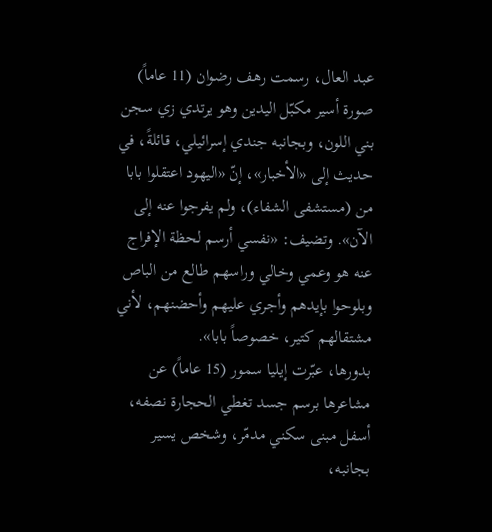عبد العال، رسمت رهف رضوان (11 عاماً) صورة أسير مكبّل اليدين وهو يرتدي زي سجن بني اللون، وبجانبه جندي إسرائيلي، قائلةً، في حديث إلى «الأخبار»، إنّ «اليهود اعتقلوا بابا من (مستشفى الشفاء)، ولم يفرجوا عنه إلى الآن». وتضيف: «نفسي أرسم لحظة الإفراج عنه هو وعمي وخالي وراسهم طالع من الباص وبلوحوا بإيدهم وأجري عليهم وأحضنهم، لأني مشتقالهم كتير، خصوصاً بابا».
بدورها، عبّرت إيليا سمور (15 عاماً) عن مشاعرها برسم جسد تغطي الحجارة نصفه، أسفل مبنى سكني مدمّر، وشخص يسير بجانبه،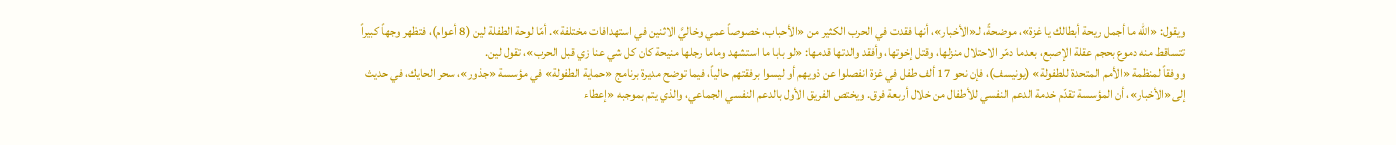ويقول: «الله ما أجمل ريحة أبطالك يا غزة»، موضحةً، لـ«الأخبار»، أنها فقدت في الحرب الكثير من «الأحباب، خصوصاً عمي وخاليَّ الاثنين في استهدافات مختلفة». أمّا لوحة الطفلة لين (8 أعوام)، فتظهر وجهاً كبيراً تتساقط منه دموع بحجم عقلة الإصبع، بعدما دمّر الاحتلال منزلها، وقتل إخوتها، وأفقد والدتها قدمها: «لو بابا ما استشهد وماما رجلها منيحة كان كل شي عنا زي قبل الحرب»، تقول لين.
ووفقاً لمنظمة «الأمم المتحدة للطفولة» (يونيسف)، فإن نحو 17 ألف طفل في غزة انفصلوا عن ذويهم أو ليسوا برفقتهم حالياً، فيما توضح مديرة برنامج «حماية الطفولة» في مؤسسة «جذور»، سحر الحايك، في حديث إلى«الأخبار»، أن المؤسسة تقدّم خدمة الدعم النفسي للأطفال من خلال أربعة فرق. ويختص الفريق الأول بالدعم النفسي الجماعي، والذي يتم بموجبه «إعطاء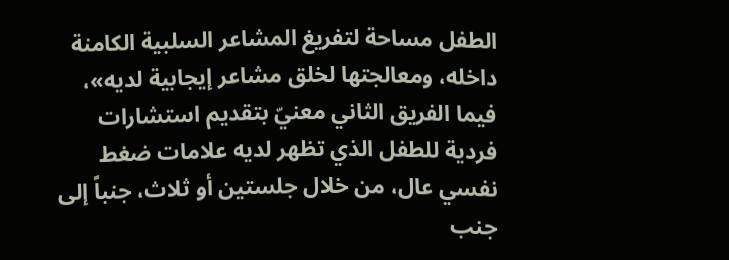الطفل مساحة لتفريغ المشاعر السلبية الكامنة داخله، ومعالجتها لخلق مشاعر إيجابية لديه»، فيما الفريق الثاني معنيّ بتقديم استشارات فردية للطفل الذي تظهر لديه علامات ضغط نفسي عال، من خلال جلستين أو ثلاث، جنباً إلى جنب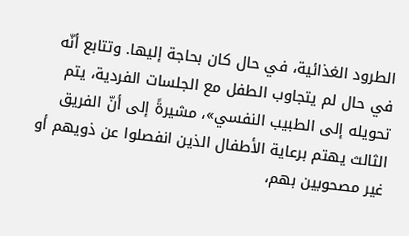الطرود الغذائية، في حال كان بحاجة إليها. وتتابع أنّه في حال لم يتجاوب الطفل مع الجلسات الفردية، يتم تحويله إلى الطبيب النفسي»، مشيرةً إلى أنّ الفريق الثالث يهتم برعاية الأطفال الذين انفصلوا عن ذويهم أو غير مصحوبين بهم،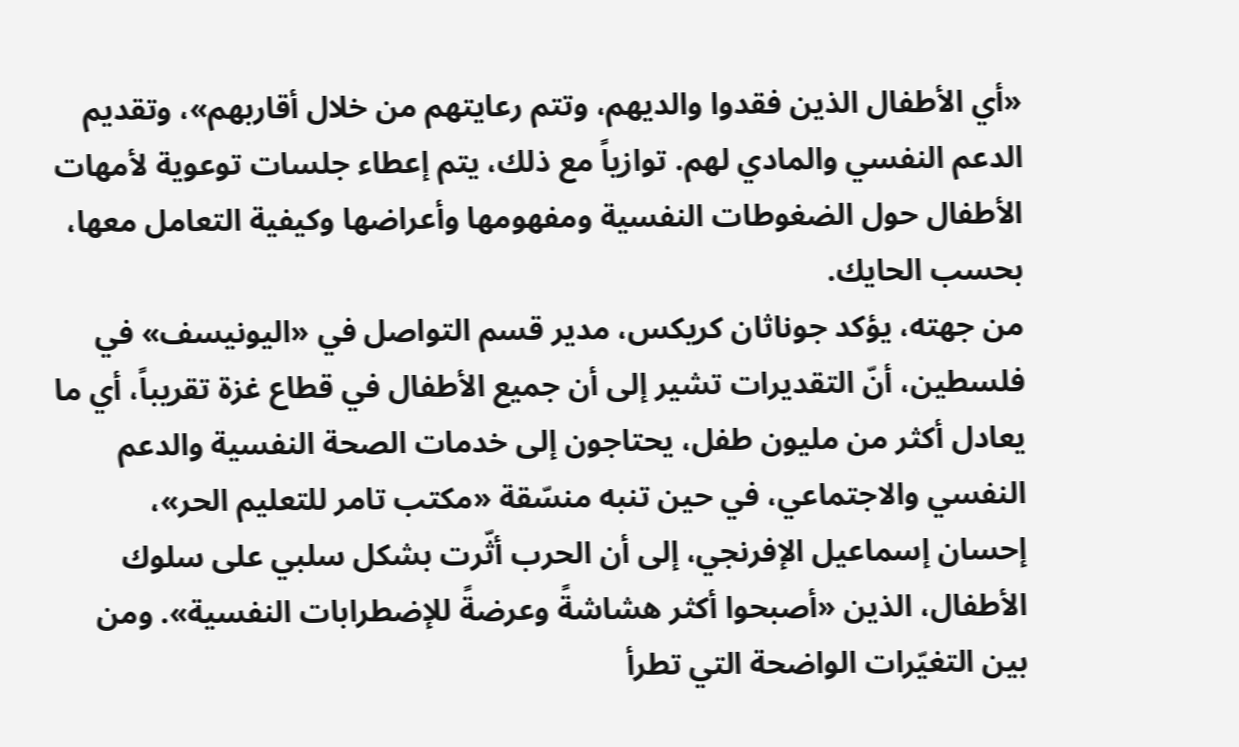«أي الأطفال الذين فقدوا والديهم، وتتم رعايتهم من خلال أقاربهم»، وتقديم الدعم النفسي والمادي لهم. توازياً مع ذلك، يتم إعطاء جلسات توعوية لأمهات الأطفال حول الضغوطات النفسية ومفهومها وأعراضها وكيفية التعامل معها، بحسب الحايك.
من جهته، يؤكد جوناثان كريكس، مدير قسم التواصل في «اليونيسف» في فلسطين، أنّ التقديرات تشير إلى أن جميع الأطفال في قطاع غزة تقريباً، أي ما يعادل أكثر من مليون طفل، يحتاجون إلى خدمات الصحة النفسية والدعم النفسي والاجتماعي، في حين تنبه منسّقة «مكتب تامر للتعليم الحر»، إحسان إسماعيل الإفرنجي، إلى أن الحرب أثّرت بشكل سلبي على سلوك الأطفال، الذين «أصبحوا أكثر هشاشةً وعرضةً للإضطرابات النفسية». ومن بين التغيّرات الواضحة التي تطرأ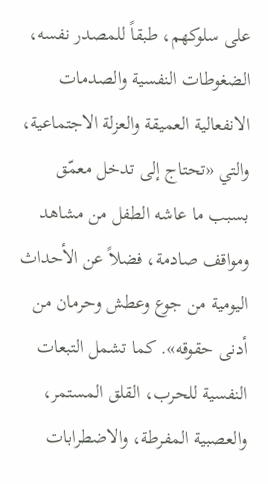على سلوكهم، طبقاً للمصدر نفسه، الضغوطات النفسية والصدمات الانفعالية العميقة والعزلة الاجتماعية، والتي «تحتاج إلى تدخل معمّق بسبب ما عاشه الطفل من مشاهد ومواقف صادمة، فضلاً عن الأحداث اليومية من جوع وعطش وحرمان من أدنى حقوقه». كما تشمل التبعات النفسية للحرب، القلق المستمر، والعصبية المفرطة، والاضطرابات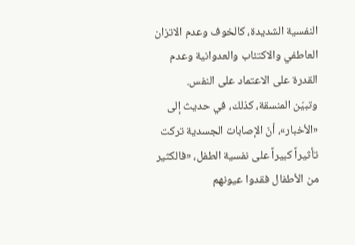النفسية الشديدة، كالخوف وعدم الاتزان العاطفي والاكتئاب والعدوانية وعدم القدرة على الاعتماد على النفس.
وتبيّن المنسقة، كذلك، في حديث إلى «الأخبار»، أنّ الإصابات الجسدية تركت تأثيراً كبيراً على نفسية الطفل، «فالكثير من الأطفال فقدوا عيونهم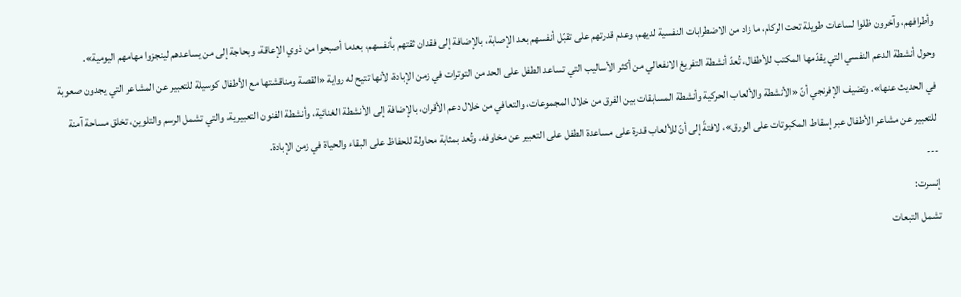وأطرافهم، وآخرون ظلوا لساعات طويلة تحت الركام، ما زاد من الاضطرابات النفسية لديهم، وعدم قدرتهم على تقبّل أنفسهم بعد الإصابة، بالإضافة إلى فقدان ثقتهم بأنفسهم، بعدما أصبحوا من ذوي الإعاقة، وبحاجة إلى من يساعدهم لينجزوا مهامهم اليومية».
وحول أنشطة الدعم النفسي التي يقدّمها المكتب للأطفال، تُعدّ أنشطة التفريغ الانفعالي من أكثر الأساليب التي تساعد الطفل على الحد من التوترات في زمن الإبادة، لأنها تتيح له رواية «القصة ومناقشتها مع الأطفال كوسيلة للتعبير عن المشاعر التي يجدون صعوبة في الحديث عنها». وتضيف الإفرنجي أنّ «الأنشطة والألعاب الحركية وأنشطة المسابقات بين الفرق من خلال المجموعات، والتعافي من خلال دعم الأقران، بالإضافة إلى الأنشطة الغنائية، وأنشطة الفنون التعبيرية، والتي تشمل الرسم والتلوين، تخلق مساحة آمنة للتعبير عن مشاعر الأطفال عبر إسقاط المكبوتات على الورق»، لافتةً إلى أنّ للألعاب قدرة على مساعدة الطفل على التعبير عن مخاوفه، وتُعد بمثابة محاولة للحفاظ على البقاء والحياة في زمن الإبادة.
---
إنسرت:
تشمل التبعات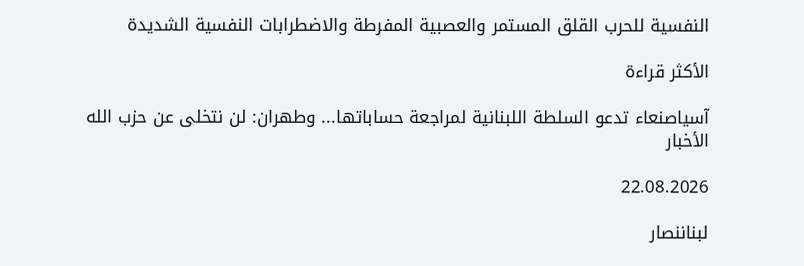النفسية للحرب القلق المستمر والعصبية المفرطة والاضطرابات النفسية الشديدة

الأكثر قراءة

آسياصنعاء تدعو السلطة اللبنانية لمراجعة حساباتها... وطهران: لن نتخلى عن حزب الله
الأخبار

22.08.2026

لبناننصار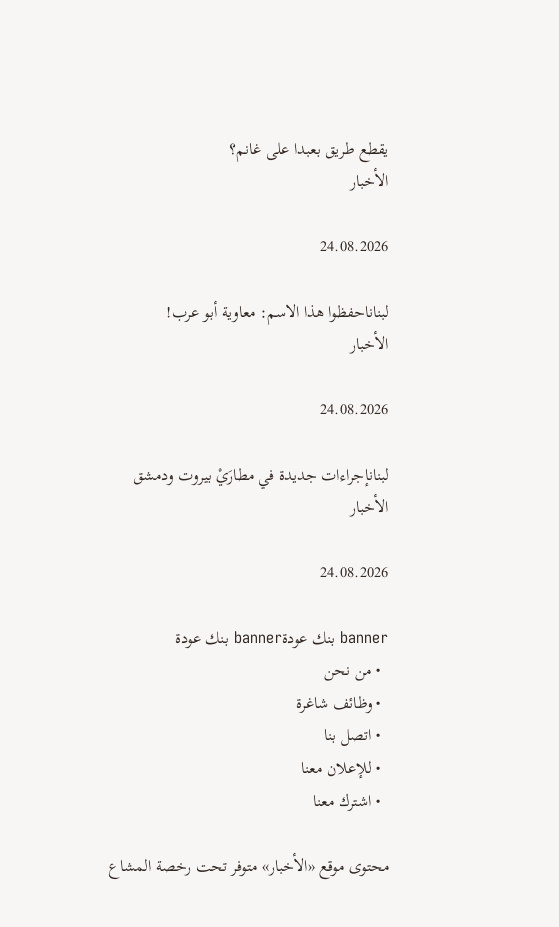يقطع طريق بعبدا على غانم؟
الأخبار

24.08.2026

لبناناحفظوا هذا الاسم: معاوية أبو عرب!
الأخبار

24.08.2026

لبنانإجراءات جديدة في مطارَيْ بيروت ودمشق
الأخبار

24.08.2026

banner بنك عودةbanner بنك عودة
  • من نحن
  • وظائف شاغرة
  • اتصل بنا
  • للإعلان معنا
  • اشترك معنا

محتوى موقع «الأخبار» متوفر تحت رخصة المشاع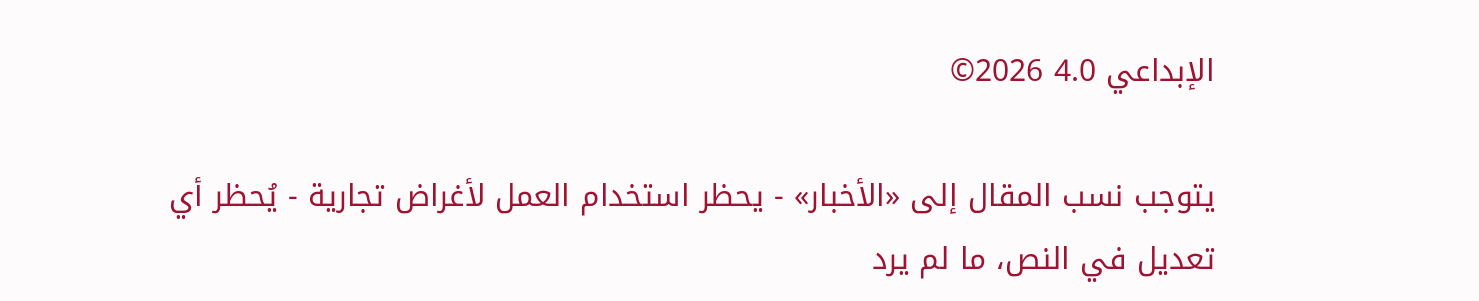الإبداعي 4.0 2026©

يتوجب نسب المقال إلى «الأخبار» - يحظر استخدام العمل لأغراض تجارية - يُحظر أي تعديل في النص، ما لم يرد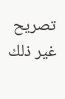تصريح غير ذلك